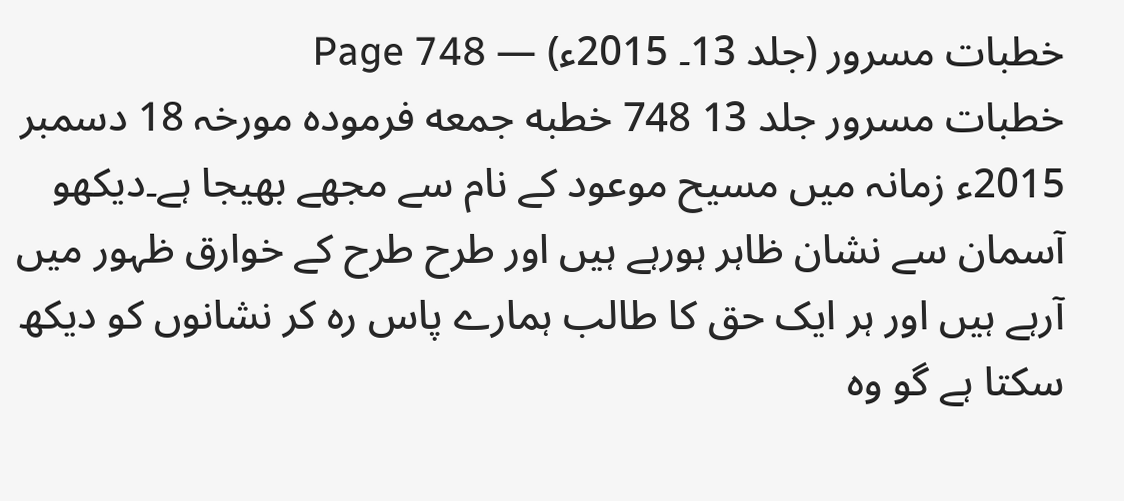خطبات مسرور (جلد 13۔ 2015ء) — Page 748
خطبات مسرور جلد 13 748 خطبه جمعه فرمودہ مورخہ 18 دسمبر 2015ء زمانہ میں مسیح موعود کے نام سے مجھے بھیجا ہے۔دیکھو آسمان سے نشان ظاہر ہورہے ہیں اور طرح طرح کے خوارق ظہور میں آرہے ہیں اور ہر ایک حق کا طالب ہمارے پاس رہ کر نشانوں کو دیکھ سکتا ہے گو وہ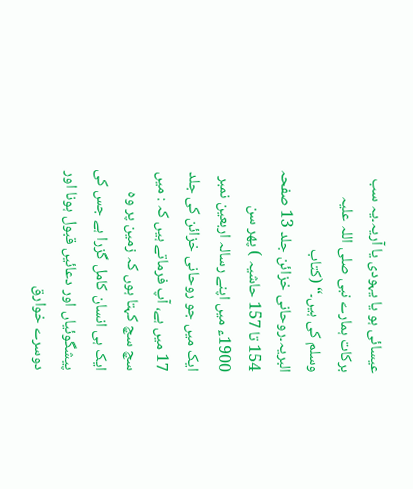عیسائی ہو یا یہودی یا آریہ۔یہ سب برکات ہمارے نبی صلی اللہ علیہ وسلم کی ہیں۔“ (کتاب البریہ۔روحانی خزائن جلد 13 صفحہ 154 تا 157 حاشیہ ) پھر سن 1900ء میں اپنے رسالہ اربعین نمبر ایک میں جو روحانی خزائن کی جلد 17 میں ہے، آپ فرماتے ہیں کہ : میں سچ سچ کہتا ہوں کہ زمین پر وہ ایک ہی انسان کامل گزرا ہے جس کی پیشگوئیاں اور دعائیں قبول ہونا اور دوسرے خوارق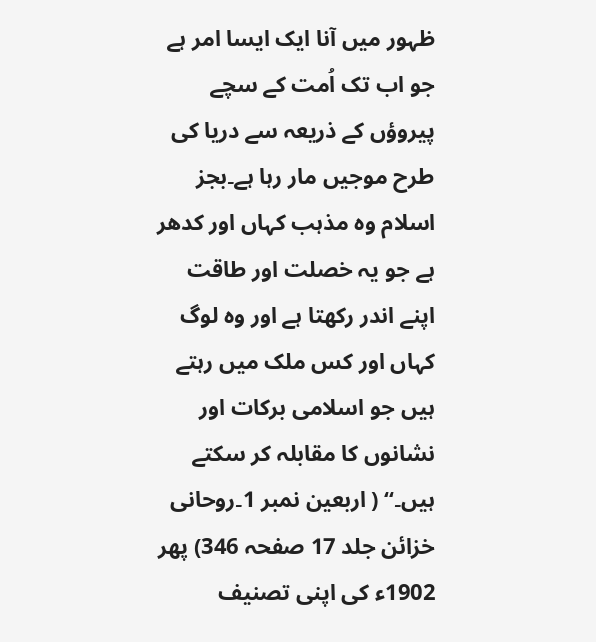ظہور میں آنا ایک ایسا امر ہے جو اب تک اُمت کے سچے پیروؤں کے ذریعہ سے دریا کی طرح موجیں مار رہا ہے۔بجز اسلام وہ مذہب کہاں اور کدھر ہے جو یہ خصلت اور طاقت اپنے اندر رکھتا ہے اور وہ لوگ کہاں اور کس ملک میں رہتے ہیں جو اسلامی برکات اور نشانوں کا مقابلہ کر سکتے ہیں۔“ ( اربعین نمبر 1۔روحانی خزائن جلد 17 صفحہ 346) پھر 1902ء کی اپنی تصنیف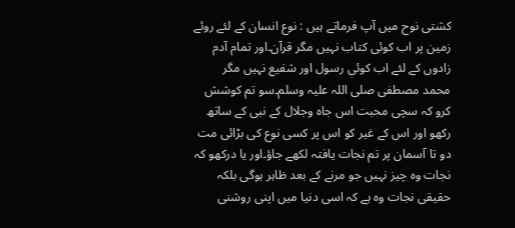کشتی نوح میں آپ فرماتے ہیں : نوع انسان کے لئے روئے زمین پر اب کوئی کتاب نہیں مگر قرآن۔اور تمام آدم زادوں کے لئے اب کوئی رسول اور شفیع نہیں مگر محمد مصطفی صلی اللہ علیہ وسلم۔سو تم کوشش کرو کہ سچی محبت اس جاہ وجلال کے نبی کے ساتھ رکھو اور اس کے غیر کو اس پر کسی نوع کی بڑائی مت دو تا آسمان پر تم نجات یافتہ لکھے جاؤ۔اور یا درکھو کہ نجات وہ چیز نہیں جو مرنے کے بعد ظاہر ہوگی بلکہ حقیقی نجات وہ ہے کہ اسی دنیا میں اپنی روشنی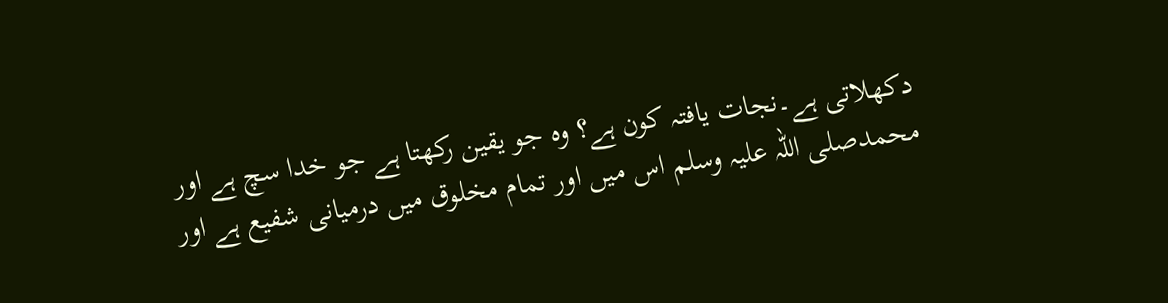دکھلاتی ہے۔نجات یافتہ کون ہے؟ وہ جو یقین رکھتا ہے جو خدا سچ ہے اور محمدصلی اللہ علیہ وسلم اس میں اور تمام مخلوق میں درمیانی شفیع ہے اور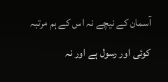آسمان کے نیچے نہ اس کے ہم مرتبہ کوئی اور رسول ہے اور نہ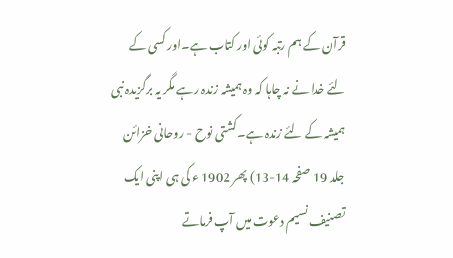قرآن کے ہم رتبہ کوئی اور کتاب ہے۔اور کسی کے لئے خدا نے نہ چاہا کہ وہ ہمیشہ زندہ رہے مگر یہ برگزیدہ نبی ہمیشہ کے لئے زندہ ہے۔کشتی نوح - روحانی خزائن جلد 19 صفحہ 14-13) پھر 1902 ء کی ہی اپنی ایک تصنیف نسیم دعوت میں آپ فرماتے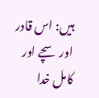ہیں: اس قادر اور سچے اور کامل خدا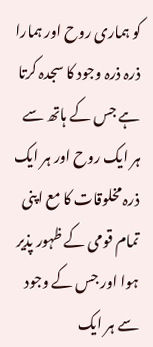کو ہماری روح اور ہمارا ذرہ ذرہ وجود کا سجدہ کرتا ہے جس کے ہاتھ سے ہر ایک روح اور ہر ایک ذرہ مخلوقات کا مع اپنی تمام قومی کے ظہور پذیر ہوا اور جس کے وجود سے ہر ایک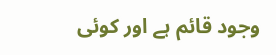وجود قائم ہے اور کوئی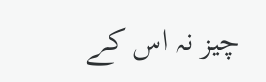چیز نہ اس کے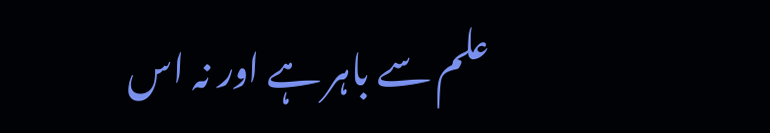علم سے باہر ہے اور نہ اس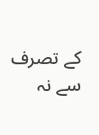کے تصرف سے نہ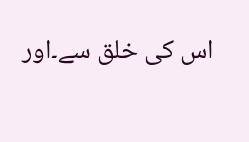اس کی خلق سے۔اور